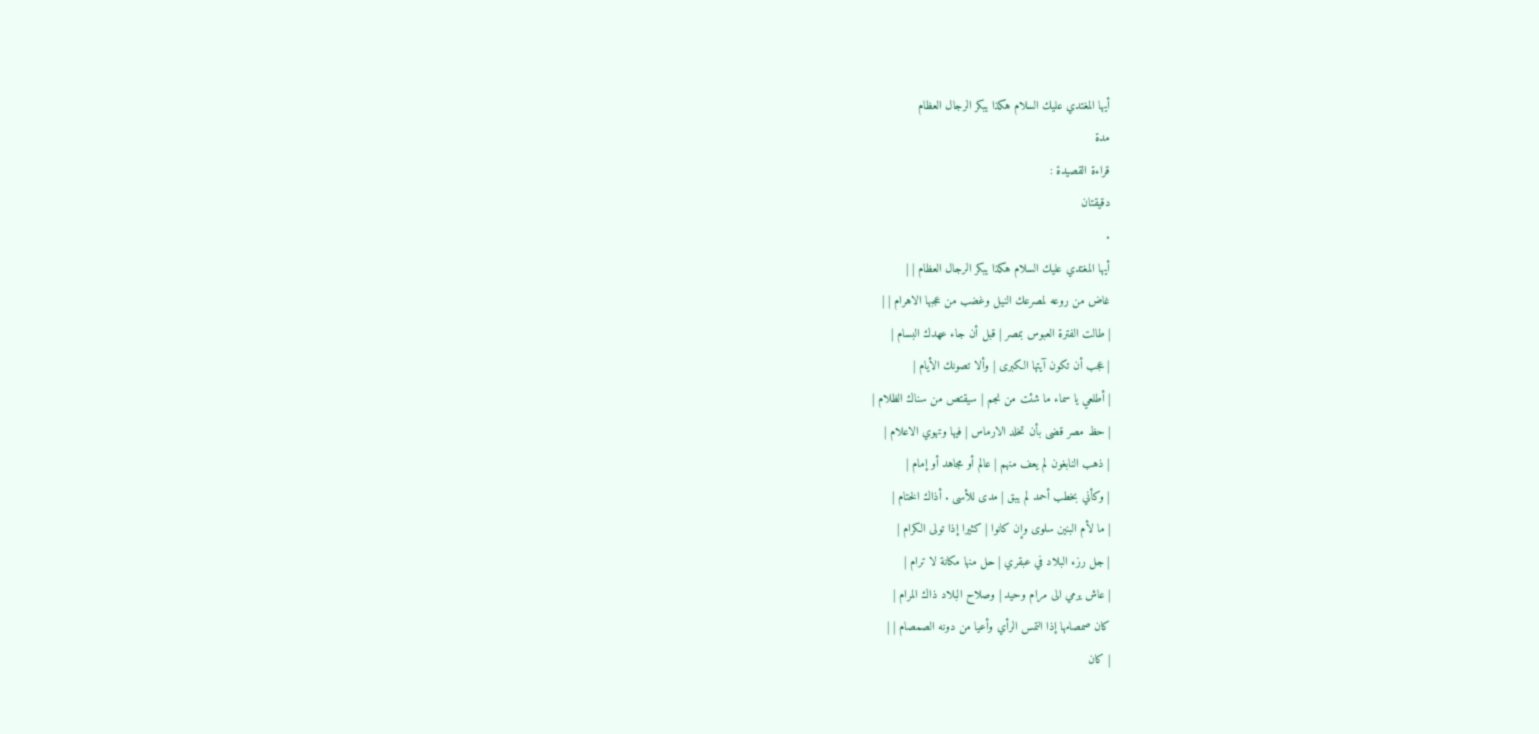أيها المغتدي عليك السلام هكذا يبكر الرجال العظام
مدة
قراءة القصيدة :
دقيقتان
.
أيها المغتدي عليك السلام هكذا يبكر الرجال العظام | |
غاض من روعه لمصرعك النيل وغضب من عجبها الاهرام | |
| طالت الفترة العبوس بمصر | قبل أن جاء عهدك البسام |
| عجب أن تكون آيتها الكبرى | وألا تصونك الأيام |
| أطلعي يا سماء ما شئت من نجم | سيقتص من سناك الظلام |
| حظ مصر قضى بأن تخلد الارماس | فيها وتهوي الاعلام |
| ذهب النابغون لم يعف منهم | عالم أو مجاهد أو إمام |
| وكأني بخطب أحمد لم يبق | مدى للأسى . أذاك الختام |
| ما لأم البنين سلوى وإن كانوا | كثيرا إذا تولى الكرام |
| جل رزء البلاد في عبقري | حل منها مكانة لا ترام |
| عاش يرمي الى مرام وحيد | وصلاح البلاد ذاك المرام |
كان صمصامها إذا التمس الرأي وأعيا من دونه الصمصام | |
| كان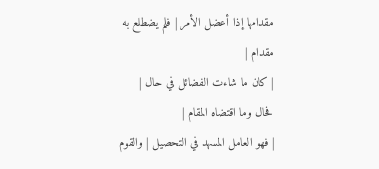مقدامها إذا أعضل الأمر | فلم يضطلع به مقدام |
| كان ما شاءت الفضائل في حال | فحال وما اقتضاه المقام |
| فهو العامل المسهد في التحصيل | والقوم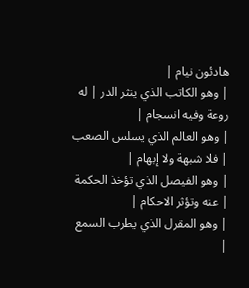هادئون نيام |
| وهو الكاتب الذي ينثر الدر | له روعة وفيه انسجام |
| وهو العالم الذي يسلس الصعب | فلا شبهة ولا إبهام |
| وهو الفيصل الذي تؤخذ الحكمة | عنه وتؤثر الاحكام |
| وهو المقرل الذي يطرب السمع |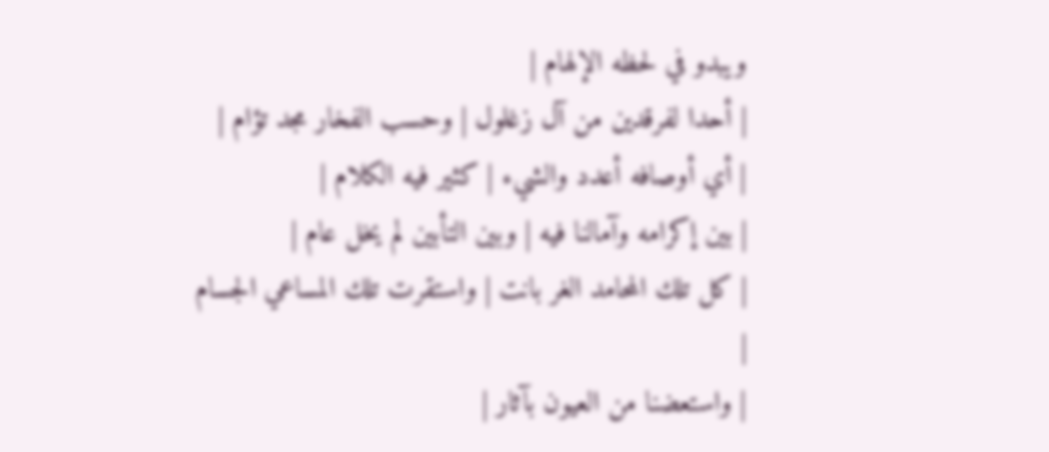ويبدو في لحظه الإلهام |
| أحدا لفرقدين من آل زغلول | وحسب الفخار مجد تؤام |
| أي أوصافه أعدد والشيء | كثير فيه الكلام |
| بين إكرامه وآمالنا فيه | وبين التأبين لم يخل عام |
| كل تلك المحامد الغر بانت | واستقرت تلك المساعي الجسام |
| واستعضنا من العيون بآثار |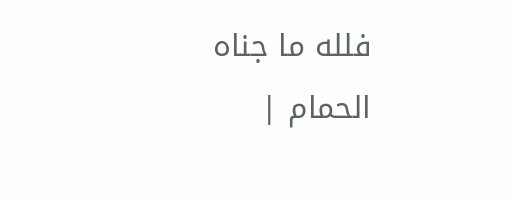فلله ما جناه الحمام |